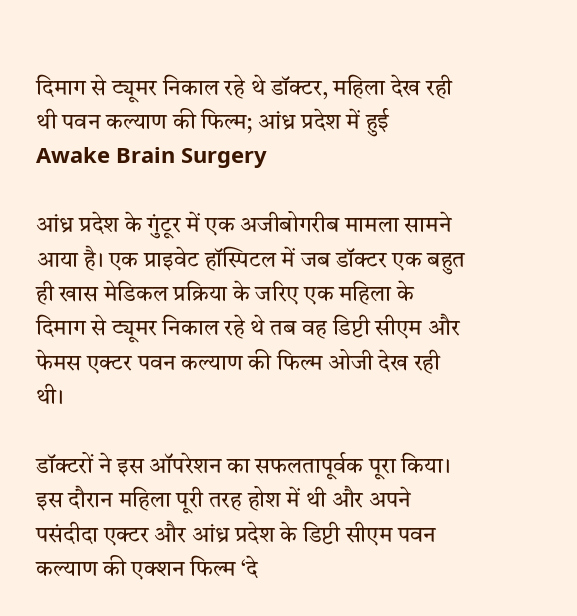दिमाग से ट्यूमर निकाल रहे थे डॉक्टर, महिला देख रही थी पवन कल्याण की फिल्म; आंध्र प्रदेश में हुई Awake Brain Surgery

आंध्र प्रदेश के गुंटूर में एक अजीबोगरीब मामला सामने आया है। एक प्राइवेट हॉस्पिटल में जब डॉक्टर एक बहुत ही खास मेडिकल प्रक्रिया के जरिए एक महिला के दिमाग से ट्यूमर निकाल रहे थे तब वह डिप्टी सीएम और फेमस एक्टर पवन कल्याण की फिल्म ओजी देख रही थी।

डॉक्टरों ने इस ऑपरेशन का सफलतापूर्वक पूरा किया। इस दौरान महिला पूरी तरह होश में थी और अपने पसंदीदा एक्टर और आंध्र प्रदेश के डिप्टी सीएम पवन कल्याण की एक्शन फिल्म ‘दे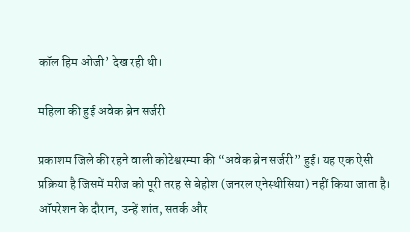कॉल हिम ओजी’ देख रही थी।

महिला की हुई अवेक ब्रेन सर्जरी

प्रकाशम जिले की रहने वाली कोटेश्वरम्मा की “अवेक ब्रेन सर्जरी” हुई। यह एक ऐसी प्रक्रिया है जिसमें मरीज को पूरी तरह से बेहोश (जनरल एनेस्थीसिया) नहीं किया जाता है। ऑपरेशन के दौरान, उन्हें शांत, सतर्क और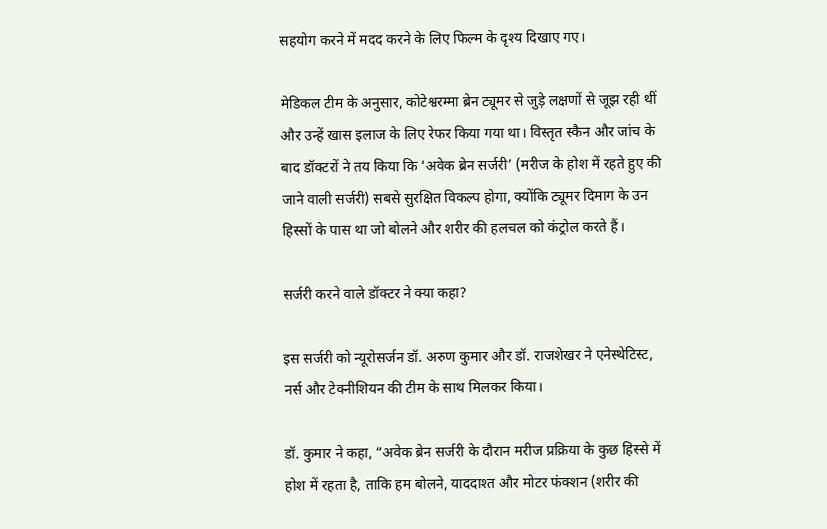सहयोग करने में मदद करने के लिए फिल्म के दृश्य दिखाए गए।

मेडिकल टीम के अनुसार, कोटेश्वरम्मा ब्रेन ट्यूमर से जुड़े लक्षणों से जूझ रही थीं और उन्हें खास इलाज के लिए रेफर किया गया था। विस्तृत स्कैन और जांच के बाद डॉक्टरों ने तय किया कि ‘अवेक ब्रेन सर्जरी’ (मरीज के होश में रहते हुए की जाने वाली सर्जरी) सबसे सुरक्षित विकल्प होगा, क्योंकि ट्यूमर दिमाग के उन हिस्सों के पास था जो बोलने और शरीर की हलचल को कंट्रोल करते हैं।

सर्जरी करने वाले डॉक्टर ने क्या कहा?

इस सर्जरी को न्यूरोसर्जन डॉ. अरुण कुमार और डॉ. राजशेखर ने एनेस्थेटिस्ट, नर्स और टेक्नीशियन की टीम के साथ मिलकर किया।

डॉ. कुमार ने कहा, “अवेक ब्रेन सर्जरी के दौरान मरीज प्रक्रिया के कुछ हिस्से में होश में रहता है, ताकि हम बोलने, याददाश्त और मोटर फंक्शन (शरीर की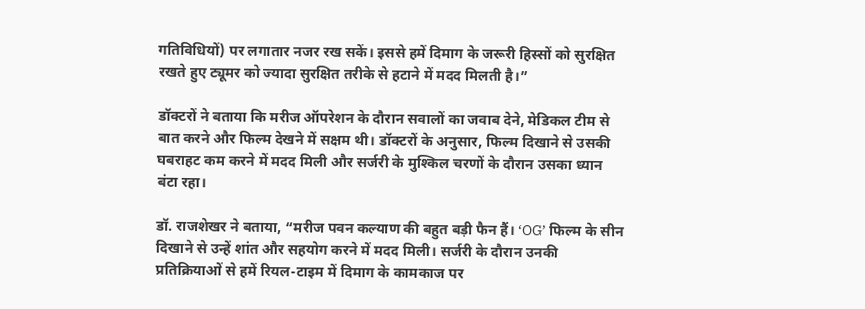गतिविधियों) पर लगातार नजर रख सकें। इससे हमें दिमाग के जरूरी हिस्सों को सुरक्षित रखते हुए ट्यूमर को ज्यादा सुरक्षित तरीके से हटाने में मदद मिलती है।”

डॉक्टरों ने बताया कि मरीज ऑपरेशन के दौरान सवालों का जवाब देने, मेडिकल टीम से बात करने और फिल्म देखने में सक्षम थी। डॉक्टरों के अनुसार, फिल्म दिखाने से उसकी घबराहट कम करने में मदद मिली और सर्जरी के मुश्किल चरणों के दौरान उसका ध्यान बंटा रहा।

डॉ. राजशेखर ने बताया, “मरीज पवन कल्याण की बहुत बड़ी फैन हैं। ‘OG’ फिल्म के सीन दिखाने से उन्हें शांत और सहयोग करने में मदद मिली। सर्जरी के दौरान उनकी प्रतिक्रियाओं से हमें रियल-टाइम में दिमाग के कामकाज पर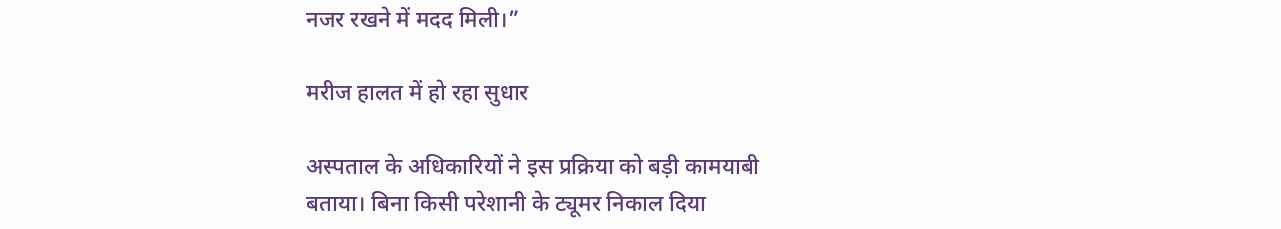नजर रखने में मदद मिली।”

मरीज हालत में हो रहा सुधार

अस्पताल के अधिकारियों ने इस प्रक्रिया को बड़ी कामयाबी बताया। बिना किसी परेशानी के ट्यूमर निकाल दिया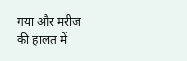गया और मरीज की हालत में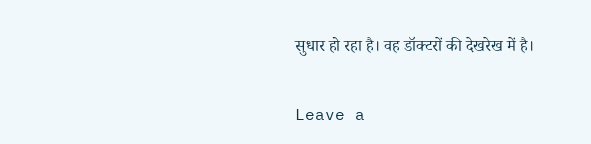सुधार हो रहा है। वह डॉक्टरों की देखरेख में है।

Leave a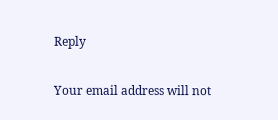Reply

Your email address will not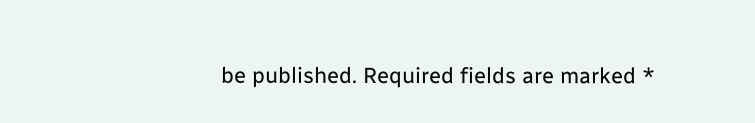be published. Required fields are marked *